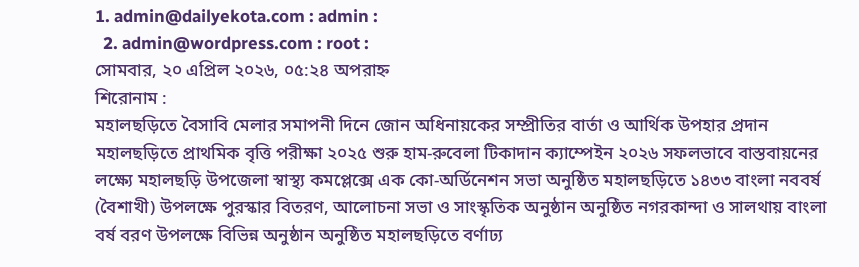1. admin@dailyekota.com : admin :
  2. admin@wordpress.com : root :
সোমবার, ২০ এপ্রিল ২০২৬, ০৫:২৪ অপরাহ্ন
শিরোনাম :
মহালছড়িতে বৈসাবি মেলার সমাপনী দিনে জোন অধিনায়কের সম্প্রীতির বার্তা ও আর্থিক উপহার প্রদান মহালছড়িতে প্রাথমিক বৃত্তি পরীক্ষা ২০২৫ শুরু হাম-রুবেলা টিকাদান ক্যাম্পেইন ২০২৬ সফলভাবে বাস্তবায়নের লক্ষ্যে মহালছড়ি উপজেলা স্বাস্থ্য কমপ্লেক্সে এক কো-অর্ডিনেশন সভা অনুষ্ঠিত মহালছড়িতে ১৪৩৩ বাংলা নববর্ষ (বৈশাখী) উপলক্ষে পুরস্কার বিতরণ, আলোচনা সভা ও সাংস্কৃতিক অনুষ্ঠান অনুষ্ঠিত নগরকান্দা ও সালথায় বাংলা বর্ষ বরণ উপলক্ষে বিভিন্ন অনুষ্ঠান অনুষ্ঠিত মহালছড়িতে বর্ণাঢ্য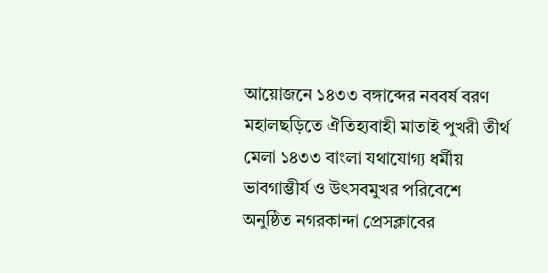আয়োজনে ১৪৩৩ বঙ্গাব্দের নববর্ষ বরণ মহালছড়িতে ঐতিহ্যবাহী মাতাই পুখরী তীর্থ মেলা ১৪৩৩ বাংলা যথাযোগ্য ধর্মীয় ভাবগাম্ভীর্য ও উৎসবমুখর পরিবেশে অনুষ্ঠিত নগরকান্দা প্রেসক্লাবের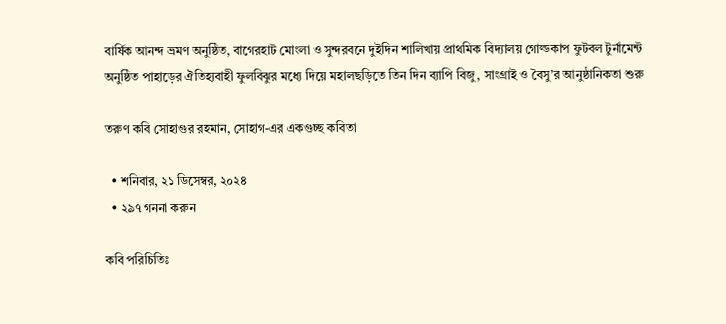বার্ষিক আনন্দ ভ্রমণ অনুষ্ঠিত, বাগেরহাট মোংলা ও সুন্দরবনে দুইদিন শালিখায় প্রাথমিক বিদ্যালয় গোল্ডকাপ ফুটবল টুর্নামেন্ট অনুষ্ঠিত পাহাড়ের ঐতিহ্যবাহী ফুলবিঝুর মধ্যে দিয়ে মহালছড়িতে তিন দিন ব্যাপি বিজু, সাংগ্রাই ও বৈসু’র আনুষ্ঠানিকতা শুরু

তরুণ কবি সোহাগুর রহমান, সোহাগ-এর একগুচ্ছ কবিতা

  • শনিবার, ২১ ডিসেম্বর, ২০২৪
  • ২৯৭ গননা করুন

কবি পরিচিতিঃ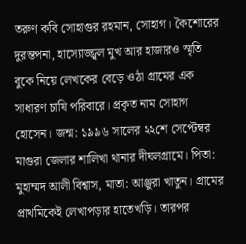তরুণ কবি সোহাগুর রহমান, সোহাগ। কৈশোরের দুরন্তপনা, হাস্যোজ্জ্বল মুখ আর হাজারও স্মৃতি বুকে নিয়ে লেখকের বেড়ে ওঠা গ্রামের এক সাধারণ চাষি পরিবারে। প্রকৃত নাম সোহাগ হোসেন। জন্ম: ১৯৯৬ সালের ২২শে সেপ্টেম্বর মাগুরা জেলার শালিখা থানার দীঘলগ্রামে। পিতা: মুহাম্মদ আলী বিশ্বাস, মাতা: আঞ্জুরা খাতুন। গ্রামের প্রাথমিকেই লেখাপড়ার হাতেখড়ি। তারপর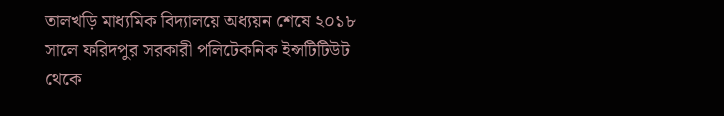তালখড়ি মাধ্যমিক বিদ্যালয়ে অধ্যয়ন শেষে ২০১৮ সালে ফরিদপুর সরকারী পলিটেকনিক ইন্সটিটিউট থেকে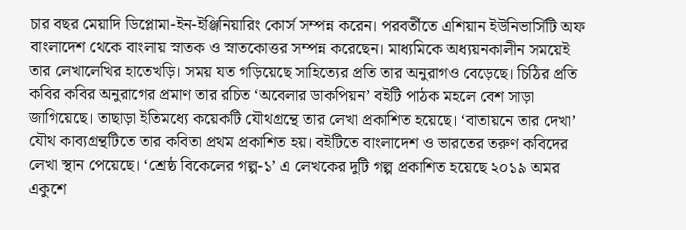চার বছর মেয়াদি ডিপ্লোমা-ইন-ইঞ্জিনিয়ারিং কোর্স সম্পন্ন করেন। পরবর্তীতে এশিয়ান ইউনিভার্সিটি অফ বাংলাদেশ থেকে বাংলায় স্নাতক ও স্নাতকোত্তর সম্পন্ন করেছেন। মাধ্যমিকে অধ্যয়নকালীন সময়েই তার লেখালেখির হাতেখড়ি। সময় যত গড়িয়েছে সাহিত্যের প্রতি তার অনুরাগও বেড়েছে। চিঠির প্রতি কবির কবির অনুরাগের প্রমাণ তার রচিত ‘অবেলার ডাকপিয়ন’ বইটি পাঠক মহলে বেশ সাড়া জাগিয়েছে। তাছাড়া ইতিমধ্যে কয়েকটি যৌথগ্রন্থে তার লেখা প্রকাশিত হয়েছে। ‘বাতায়নে তার দেখা’ যৌথ কাব্যগ্রন্থটিতে তার কবিতা প্রথম প্রকাশিত হয়। বইটিতে বাংলাদেশ ও ভারতের তরুণ কবিদের লেখা স্থান পেয়েছে। ‘শ্রেষ্ঠ বিকেলের গল্প-১’ এ লেখকের দুটি গল্প প্রকাশিত হয়েছে ২০১৯ অমর একুশে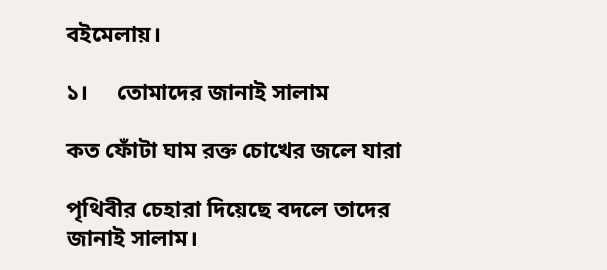বইমেলায়।

১।     তোমাদের জানাই সালাম

কত ফোঁটা ঘাম রক্ত চোখের জলে যারা

পৃথিবীর চেহারা দিয়েছে বদলে তাদের জানাই সালাম।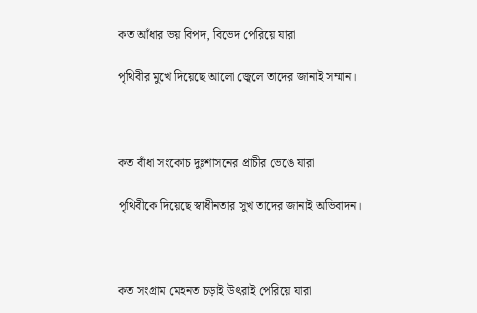কত আঁধার ভয় বিপদ, বিভেদ পেরিয়ে যারা

পৃথিবীর মুখে দিয়েছে আলো জ্বেলে তাদের জানাই সম্মান।



কত বাঁধা সংকোচ দুঃশাসনের প্রাচীর ভেঙে যারা

পৃথিবীকে দিয়েছে স্বাধীনতার সুখ তাদের জানাই অভিবাদন।



কত সংগ্রাম মেহনত চড়াই উৎরাই পেরিয়ে যারা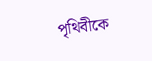পৃথিবীকে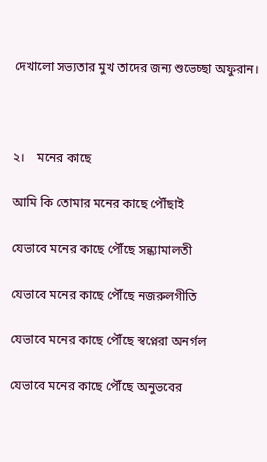দেখালো সভ্যতার মুখ তাদের জন্য শুভেচ্ছা অফুরান।



২।    মনের কাছে

আমি কি তোমার মনের কাছে পৌঁছাই

যেভাবে মনের কাছে পৌঁছে সন্ধ্যামালতী

যেভাবে মনের কাছে পৌঁছে নজরুলগীতি

যেভাবে মনের কাছে পৌঁছে স্বপ্নেরা অনর্গল

যেভাবে মনের কাছে পৌঁছে অনুভবের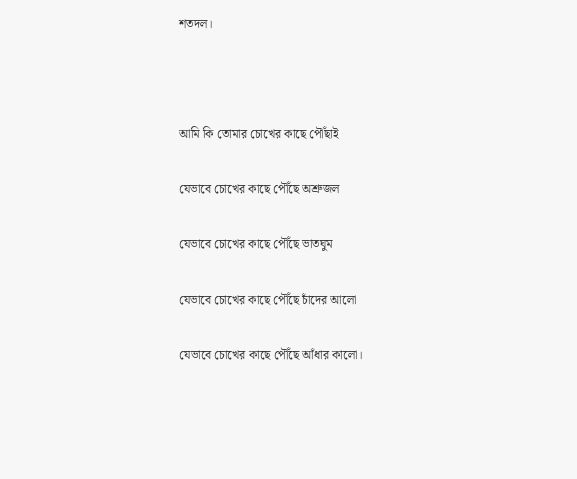শতদল।



আমি কি তোমার চোখের কাছে পৌঁছাই

যেভাবে চোখের কাছে পৌঁছে অশ্রুজল

যেভাবে চোখের কাছে পৌঁছে ভাতঘুম

যেভাবে চোখের কাছে পৌঁছে চাঁদের আলো

যেভাবে চোখের কাছে পৌঁছে আঁধার কালো।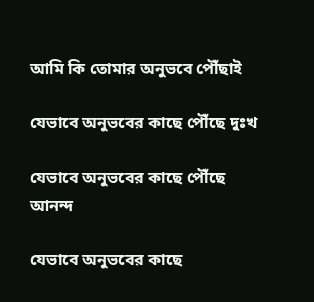আমি কি তোমার অনুভবে পৌঁছাই

যেভাবে অনুভবের কাছে পৌঁছে দুঃখ

যেভাবে অনুভবের কাছে পৌঁছে আনন্দ

যেভাবে অনুভবের কাছে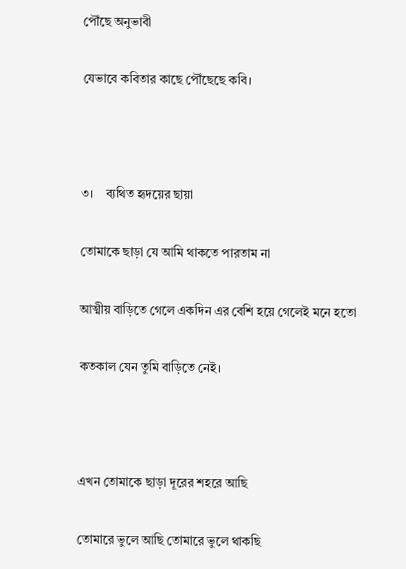পৌঁছে অনুভাবী

যেভাবে কবিতার কাছে পৌঁছেছে কবি।



৩।    ব্যথিত হৃদয়ের ছায়া

তোমাকে ছাড়া যে আমি থাকতে পারতাম না

আত্মীয় বাড়িতে গেলে একদিন এর বেশি হয়ে গেলেই মনে হতো

কতকাল যেন তুমি বাড়িতে নেই।



এখন তোমাকে ছাড়া দূরের শহরে আছি

তোমারে ভুলে আছি তোমারে ভুলে থাকছি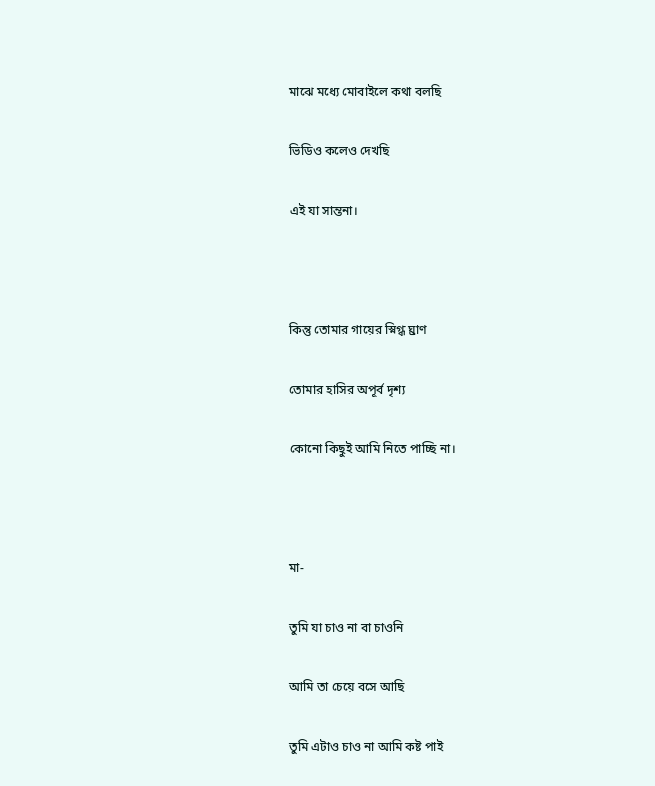মাঝে মধ্যে মোবাইলে কথা বলছি

ভিডিও কলেও দেখছি

এই যা সান্তনা।



কিন্তু তোমার গায়ের স্নিগ্ধ ঘ্রাণ

তোমার হাসির অপূর্ব দৃশ্য

কোনো কিছুই আমি নিতে পাচ্ছি না।



মা-

তুমি যা চাও না বা চাওনি

আমি তা চেয়ে বসে আছি

তুমি এটাও চাও না আমি কষ্ট পাই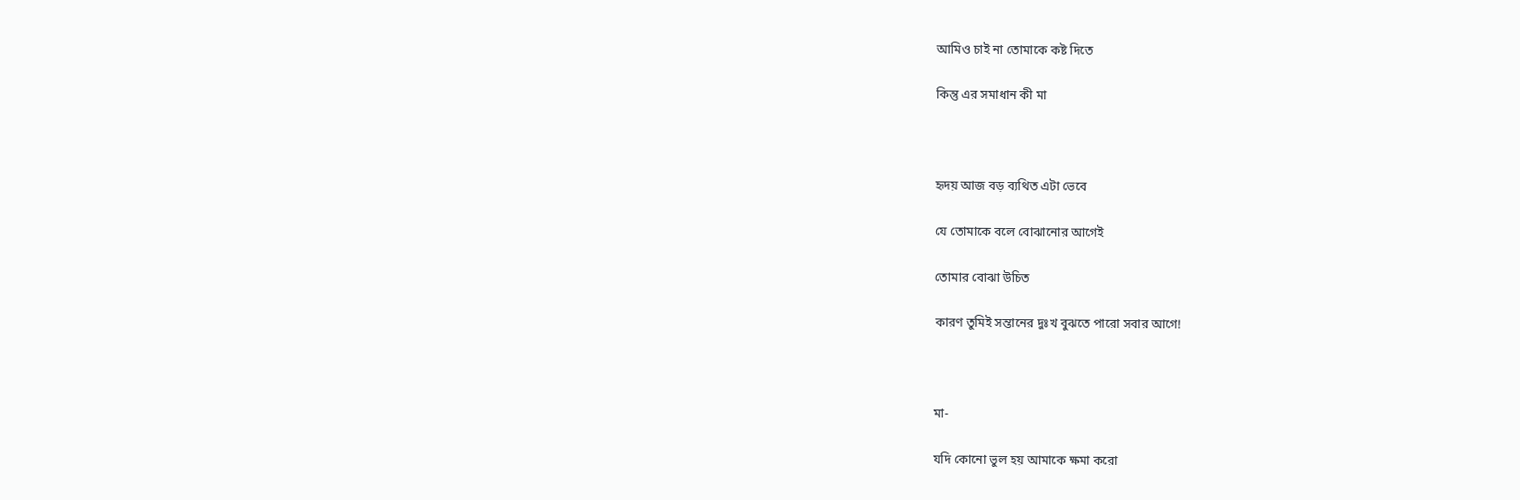আমিও চাই না তোমাকে কষ্ট দিতে

কিন্তু এর সমাধান কী মা



হৃদয় আজ বড় ব্যথিত এটা ভেবে

যে তোমাকে বলে বোঝানোর আগেই

তোমার বোঝা উচিত

কারণ তুমিই সন্তানের দুঃখ বুঝতে পারো সবার আগে!



মা-

যদি কোনো ভুল হয় আমাকে ক্ষমা করো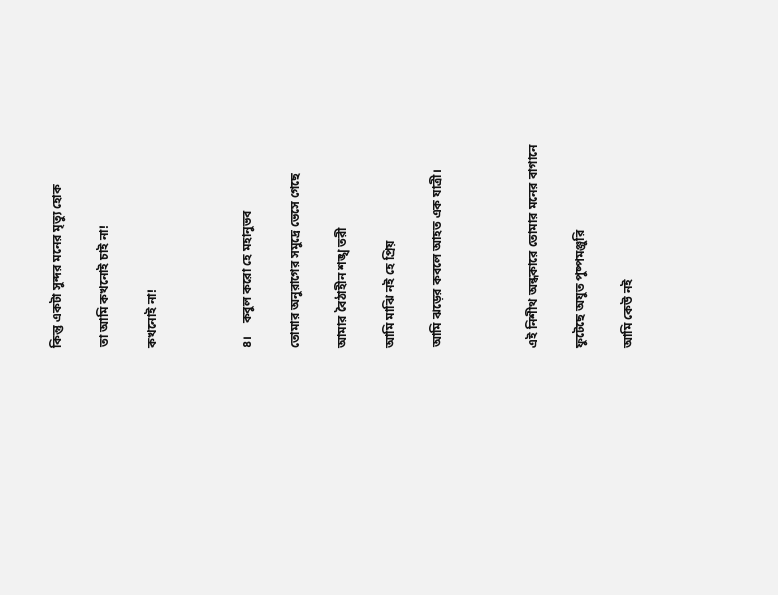কিন্তু একটা সুন্দর মনের মৃত্যু হোক

তা আমি কখনোই চাই না!

কখনোই না!



৪।    কবুল করো হে মহানুভব

তোমার অনুরাগের সমুদ্রে ভেসে গেছে

আমার বৈঠাহীন শঙ্খ তরী

আমি মাঝি নই হে প্রিয়

আমি ঝড়ের কবলে আহত এক যাত্রী।



এই নিশীথ অন্ধকারে তোমার মনের বাগানে

ফুটেছে অযুত পুষ্পমঞ্জুরি

আমি কেউ নই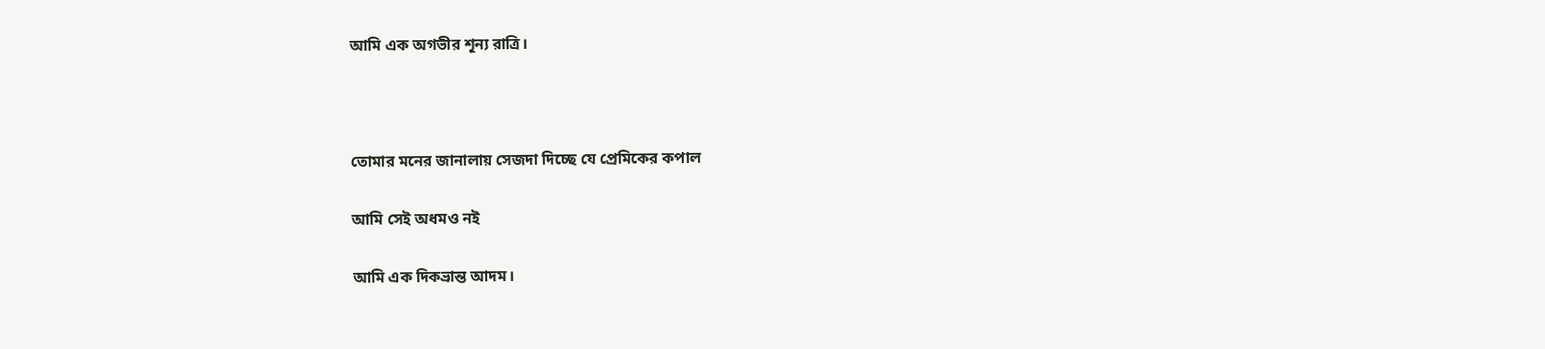আমি এক অগভীর শূন্য রাত্রি।



তোমার মনের জানালায় সেজদা দিচ্ছে যে প্রেমিকের কপাল

আমি সেই অধমও নই

আমি এক দিকভ্রান্ত আদম।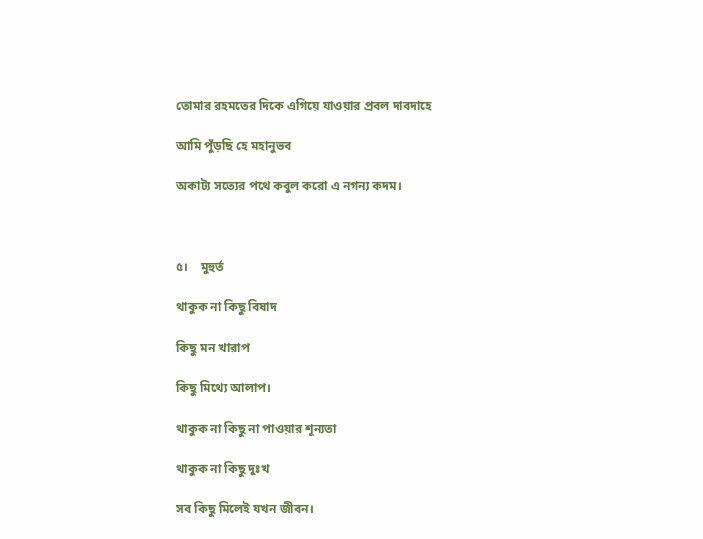তোমার রহমতের দিকে এগিয়ে যাওয়ার প্রবল দাবদাহে

আমি পুঁড়ছি হে মহানুভব

অকাট্য সত্যের পথে কবুল করো এ নগন্য কদম।



৫।    মুহুর্ত

থাকুক না কিছু বিষাদ

কিছু মন খারাপ

কিছু মিথ্যে আলাপ।

থাকুক না কিছু না পাওয়ার শূন্যতা

থাকুক না কিছু দুঃখ

সব কিছু মিলেই যখন জীবন।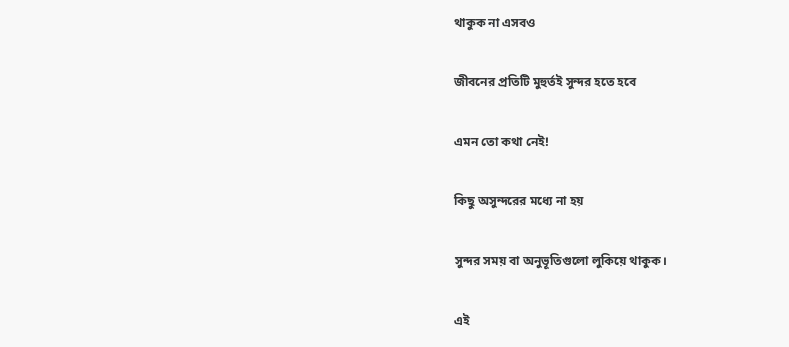থাকুক না এসবও

জীবনের প্রতিটি মুহুর্তই সুন্দর হতে হবে

এমন তো কথা নেই!

কিছু অসুন্দরের মধ্যে না হয়

সুন্দর সময় বা অনুভূতিগুলো লুকিয়ে থাকুক।

এই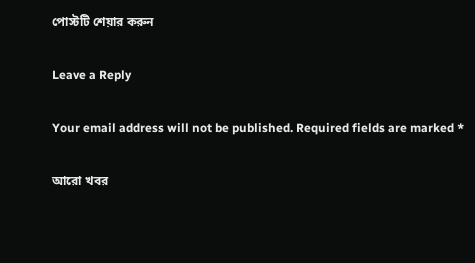পোস্টটি শেয়ার করুন

Leave a Reply

Your email address will not be published. Required fields are marked *

আরো খবর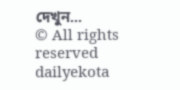দেখুন...
© All rights reserved dailyekota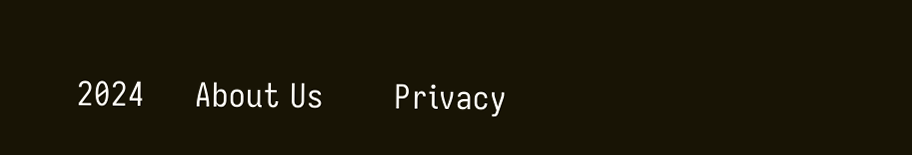2024     About Us       Privacy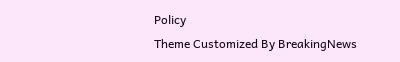Policy
Theme Customized By BreakingNews